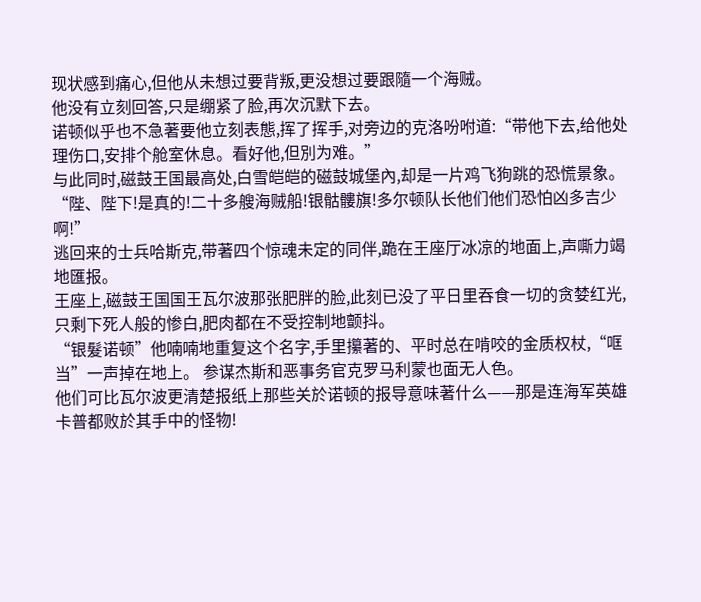现状感到痛心,但他从未想过要背叛,更没想过要跟隨一个海贼。
他没有立刻回答,只是绷紧了脸,再次沉默下去。
诺顿似乎也不急著要他立刻表態,挥了挥手,对旁边的克洛吩咐道:“带他下去,给他处理伤口,安排个舱室休息。看好他,但別为难。”
与此同时,磁鼓王国最高处,白雪皑皑的磁鼓城堡內,却是一片鸡飞狗跳的恐慌景象。
“陛、陛下!是真的!二十多艘海贼船!银骷髏旗!多尔顿队长他们他们恐怕凶多吉少啊!”
逃回来的士兵哈斯克,带著四个惊魂未定的同伴,跪在王座厅冰凉的地面上,声嘶力竭地匯报。
王座上,磁鼓王国国王瓦尔波那张肥胖的脸,此刻已没了平日里吞食一切的贪婪红光,只剩下死人般的惨白,肥肉都在不受控制地颤抖。
“银髮诺顿”他喃喃地重复这个名字,手里攥著的、平时总在啃咬的金质权杖,“哐当”一声掉在地上。 参谋杰斯和恶事务官克罗马利蒙也面无人色。
他们可比瓦尔波更清楚报纸上那些关於诺顿的报导意味著什么——那是连海军英雄卡普都败於其手中的怪物!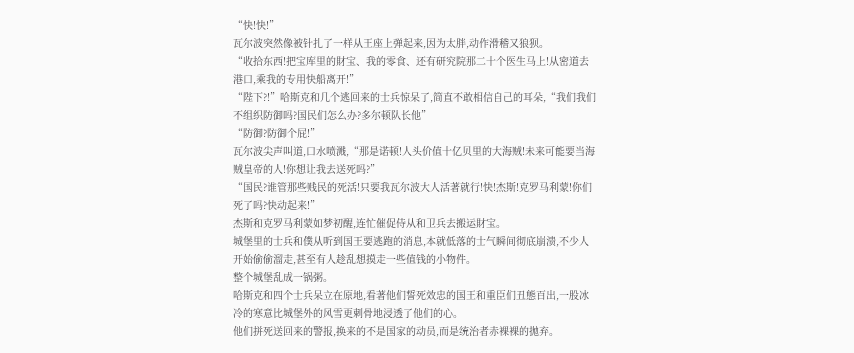“快!快!”
瓦尔波突然像被针扎了一样从王座上弹起来,因为太胖,动作滑稽又狼狈。
“收拾东西!把宝库里的財宝、我的零食、还有研究院那二十个医生马上!从密道去港口,乘我的专用快船离开!”
“陛下?!”哈斯克和几个逃回来的士兵惊呆了,简直不敢相信自己的耳朵,“我们我们不组织防御吗?国民们怎么办?多尔顿队长他”
“防御?防御个屁!”
瓦尔波尖声叫道,口水喷溅,“那是诺顿!人头价值十亿贝里的大海贼!未来可能要当海贼皇帝的人!你想让我去送死吗?”
“国民?谁管那些贱民的死活!只要我瓦尔波大人活著就行!快!杰斯!克罗马利蒙!你们死了吗?快动起来!”
杰斯和克罗马利蒙如梦初醒,连忙催促侍从和卫兵去搬运財宝。
城堡里的士兵和僕从听到国王要逃跑的消息,本就低落的士气瞬间彻底崩溃,不少人开始偷偷溜走,甚至有人趁乱想摸走一些值钱的小物件。
整个城堡乱成一锅粥。
哈斯克和四个士兵呆立在原地,看著他们誓死效忠的国王和重臣们丑態百出,一股冰冷的寒意比城堡外的风雪更刺骨地浸透了他们的心。
他们拼死送回来的警报,换来的不是国家的动员,而是统治者赤裸裸的拋弃。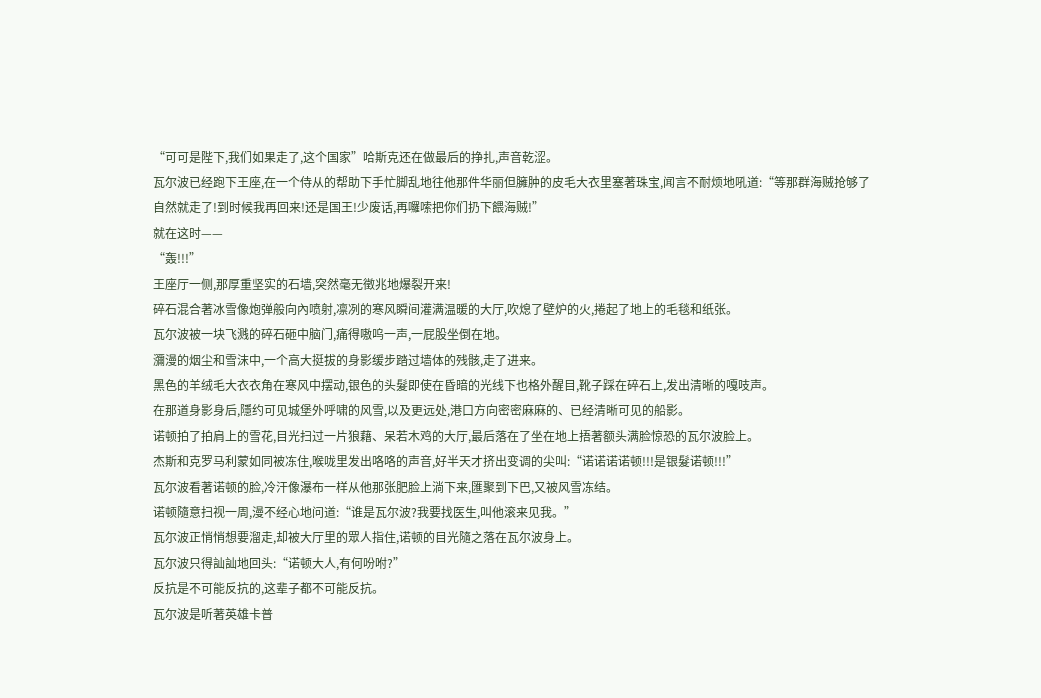“可可是陛下,我们如果走了,这个国家”哈斯克还在做最后的挣扎,声音乾涩。
瓦尔波已经跑下王座,在一个侍从的帮助下手忙脚乱地往他那件华丽但臃肿的皮毛大衣里塞著珠宝,闻言不耐烦地吼道:“等那群海贼抢够了自然就走了!到时候我再回来!还是国王!少废话,再囉嗦把你们扔下餵海贼!”
就在这时——
“轰!!!”
王座厅一侧,那厚重坚实的石墙,突然毫无徵兆地爆裂开来!
碎石混合著冰雪像炮弹般向內喷射,凛冽的寒风瞬间灌满温暖的大厅,吹熄了壁炉的火,捲起了地上的毛毯和纸张。
瓦尔波被一块飞溅的碎石砸中脑门,痛得嗷呜一声,一屁股坐倒在地。
瀰漫的烟尘和雪沫中,一个高大挺拔的身影缓步踏过墙体的残骸,走了进来。
黑色的羊绒毛大衣衣角在寒风中摆动,银色的头髮即使在昏暗的光线下也格外醒目,靴子踩在碎石上,发出清晰的嘎吱声。
在那道身影身后,隱约可见城堡外呼啸的风雪,以及更远处,港口方向密密麻麻的、已经清晰可见的船影。
诺顿拍了拍肩上的雪花,目光扫过一片狼藉、呆若木鸡的大厅,最后落在了坐在地上捂著额头满脸惊恐的瓦尔波脸上。
杰斯和克罗马利蒙如同被冻住,喉咙里发出咯咯的声音,好半天才挤出变调的尖叫:“诺诺诺诺顿!!!是银髮诺顿!!!”
瓦尔波看著诺顿的脸,冷汗像瀑布一样从他那张肥脸上淌下来,匯聚到下巴,又被风雪冻结。
诺顿隨意扫视一周,漫不经心地问道:“谁是瓦尔波?我要找医生,叫他滚来见我。”
瓦尔波正悄悄想要溜走,却被大厅里的眾人指住,诺顿的目光隨之落在瓦尔波身上。
瓦尔波只得訕訕地回头:“诺顿大人,有何吩咐?”
反抗是不可能反抗的,这辈子都不可能反抗。
瓦尔波是听著英雄卡普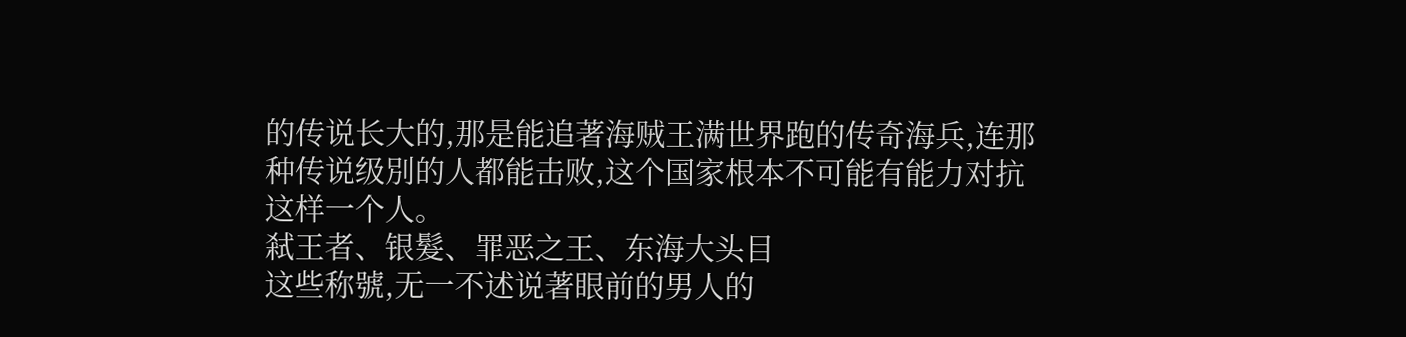的传说长大的,那是能追著海贼王满世界跑的传奇海兵,连那种传说级別的人都能击败,这个国家根本不可能有能力对抗这样一个人。
弒王者、银髮、罪恶之王、东海大头目
这些称號,无一不述说著眼前的男人的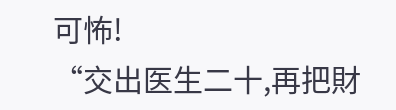可怖!
“交出医生二十,再把財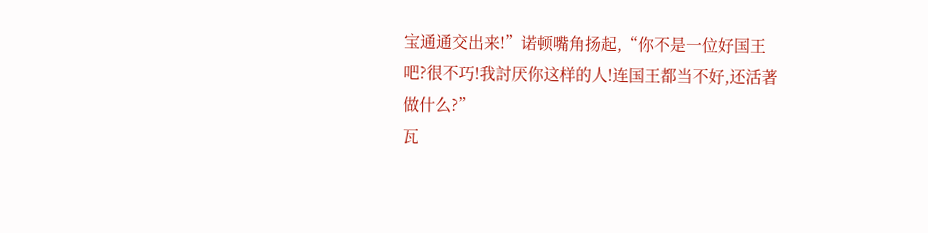宝通通交出来!”诺顿嘴角扬起,“你不是一位好国王吧?很不巧!我討厌你这样的人!连国王都当不好,还活著做什么?”
瓦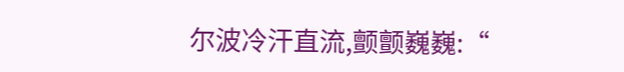尔波冷汗直流,颤颤巍巍:“